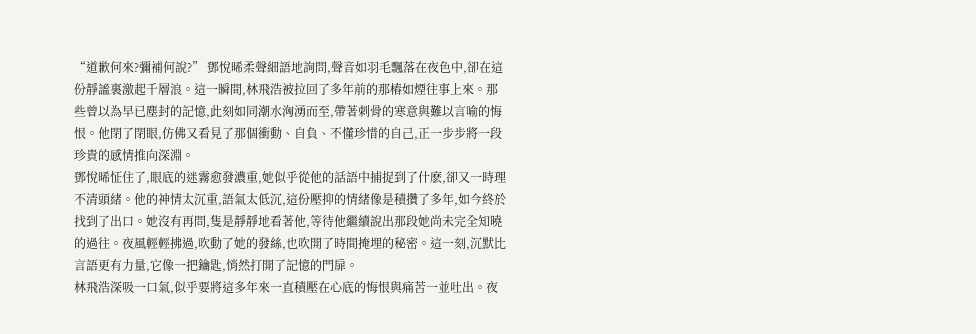“道歉何來?彌補何說?” 鄧悅晞柔聲細語地詢問,聲音如羽毛飄落在夜色中,卻在這份靜謐裏激起千層浪。這一瞬間,林飛浩被拉回了多年前的那樁如煙往事上來。那些曾以為早已塵封的記憶,此刻如同潮水洶湧而至,帶著刺骨的寒意與難以言喻的悔恨。他閉了閉眼,仿佛又看見了那個衝動、自負、不懂珍惜的自己,正一步步將一段珍貴的感情推向深淵。
鄧悅晞怔住了,眼底的迷霧愈發濃重,她似乎從他的話語中捕捉到了什麽,卻又一時理不清頭緒。他的神情太沉重,語氣太低沉,這份壓抑的情緒像是積攢了多年,如今終於找到了出口。她沒有再問,隻是靜靜地看著他,等待他繼續說出那段她尚未完全知曉的過往。夜風輕輕拂過,吹動了她的發絲,也吹開了時間掩埋的秘密。這一刻,沉默比言語更有力量,它像一把鑰匙,悄然打開了記憶的門扉。
林飛浩深吸一口氣,似乎要將這多年來一直積壓在心底的悔恨與痛苦一並吐出。夜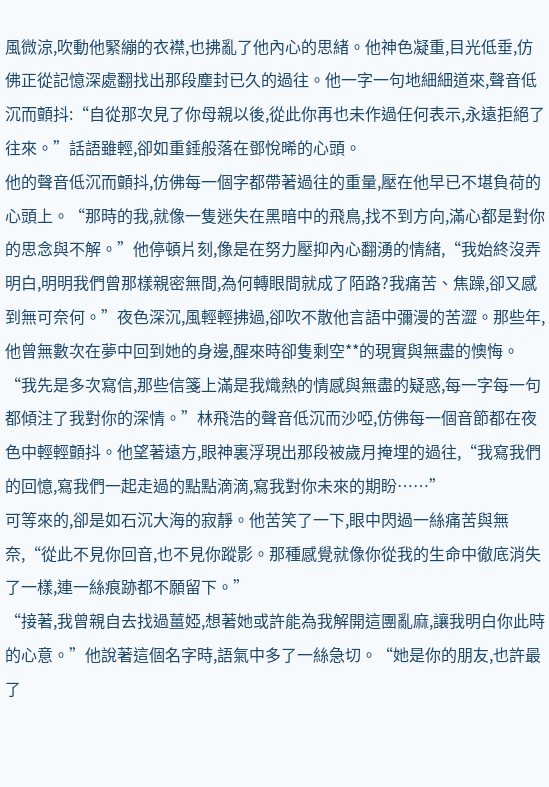風微涼,吹動他緊繃的衣襟,也拂亂了他內心的思緒。他神色凝重,目光低垂,仿佛正從記憶深處翻找出那段塵封已久的過往。他一字一句地細細道來,聲音低沉而顫抖:“自從那次見了你母親以後,從此你再也未作過任何表示,永遠拒絕了往來。”話語雖輕,卻如重錘般落在鄧悅晞的心頭。
他的聲音低沉而顫抖,仿佛每一個字都帶著過往的重量,壓在他早已不堪負荷的心頭上。“那時的我,就像一隻迷失在黑暗中的飛鳥,找不到方向,滿心都是對你的思念與不解。”他停頓片刻,像是在努力壓抑內心翻湧的情緒,“我始終沒弄明白,明明我們曾那樣親密無間,為何轉眼間就成了陌路?我痛苦、焦躁,卻又感到無可奈何。”夜色深沉,風輕輕拂過,卻吹不散他言語中彌漫的苦澀。那些年,他曾無數次在夢中回到她的身邊,醒來時卻隻剩空**的現實與無盡的懊悔。
“我先是多次寫信,那些信箋上滿是我熾熱的情感與無盡的疑惑,每一字每一句都傾注了我對你的深情。”林飛浩的聲音低沉而沙啞,仿佛每一個音節都在夜色中輕輕顫抖。他望著遠方,眼神裏浮現出那段被歲月掩埋的過往,“我寫我們的回憶,寫我們一起走過的點點滴滴,寫我對你未來的期盼……”
可等來的,卻是如石沉大海的寂靜。他苦笑了一下,眼中閃過一絲痛苦與無奈,“從此不見你回音,也不見你蹤影。那種感覺就像你從我的生命中徹底消失了一樣,連一絲痕跡都不願留下。”
“接著,我曾親自去找過薑婭,想著她或許能為我解開這團亂麻,讓我明白你此時的心意。”他說著這個名字時,語氣中多了一絲急切。“她是你的朋友,也許最了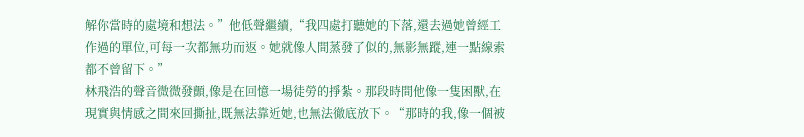解你當時的處境和想法。”他低聲繼續,“我四處打聽她的下落,還去過她曾經工作過的單位,可每一次都無功而返。她就像人間蒸發了似的,無影無蹤,連一點線索都不曾留下。”
林飛浩的聲音微微發顫,像是在回憶一場徒勞的掙紮。那段時間他像一隻困獸,在現實與情感之間來回撕扯,既無法靠近她,也無法徹底放下。“那時的我,像一個被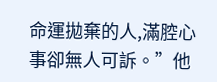命運拋棄的人,滿腔心事卻無人可訴。”他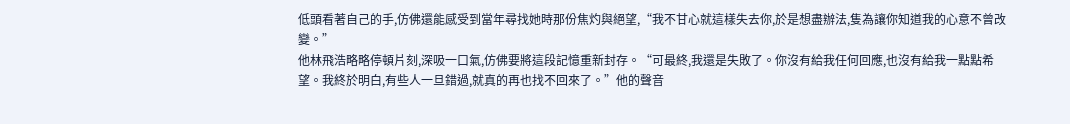低頭看著自己的手,仿佛還能感受到當年尋找她時那份焦灼與絕望,“我不甘心就這樣失去你,於是想盡辦法,隻為讓你知道我的心意不曾改變。”
他林飛浩略略停頓片刻,深吸一口氣,仿佛要將這段記憶重新封存。“可最終,我還是失敗了。你沒有給我任何回應,也沒有給我一點點希望。我終於明白,有些人一旦錯過,就真的再也找不回來了。”他的聲音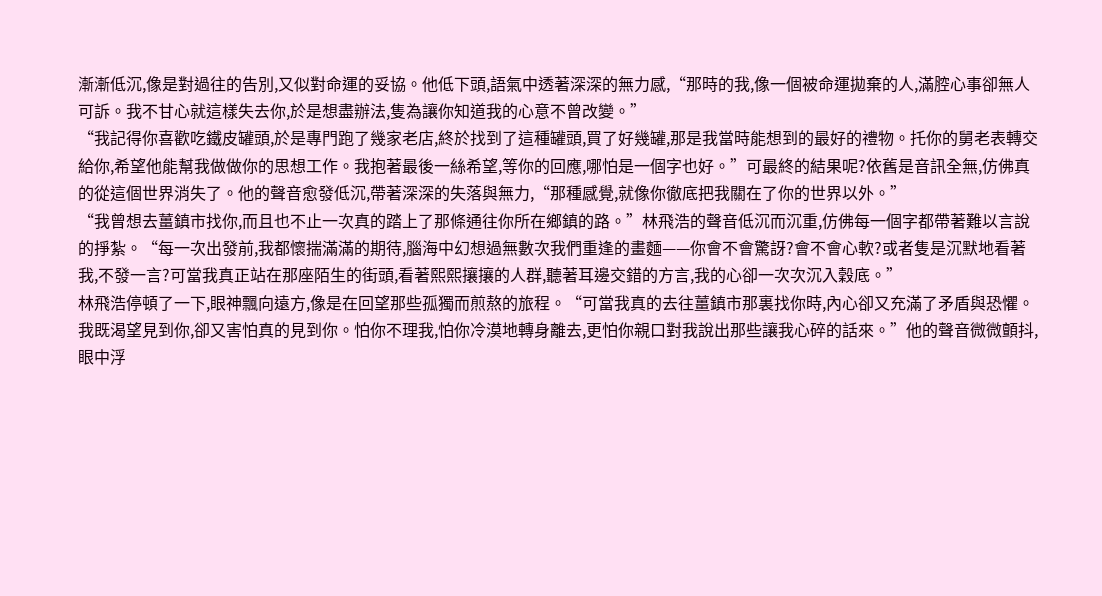漸漸低沉,像是對過往的告別,又似對命運的妥協。他低下頭,語氣中透著深深的無力感,“那時的我,像一個被命運拋棄的人,滿腔心事卻無人可訴。我不甘心就這樣失去你,於是想盡辦法,隻為讓你知道我的心意不曾改變。”
“我記得你喜歡吃鐵皮罐頭,於是專門跑了幾家老店,終於找到了這種罐頭,買了好幾罐,那是我當時能想到的最好的禮物。托你的舅老表轉交給你,希望他能幫我做做你的思想工作。我抱著最後一絲希望,等你的回應,哪怕是一個字也好。”可最終的結果呢?依舊是音訊全無,仿佛真的從這個世界消失了。他的聲音愈發低沉,帶著深深的失落與無力,“那種感覺,就像你徹底把我關在了你的世界以外。”
“我曾想去薑鎮市找你,而且也不止一次真的踏上了那條通往你所在鄉鎮的路。”林飛浩的聲音低沉而沉重,仿佛每一個字都帶著難以言說的掙紮。“每一次出發前,我都懷揣滿滿的期待,腦海中幻想過無數次我們重逢的畫麵——你會不會驚訝?會不會心軟?或者隻是沉默地看著我,不發一言?可當我真正站在那座陌生的街頭,看著熙熙攘攘的人群,聽著耳邊交錯的方言,我的心卻一次次沉入穀底。”
林飛浩停頓了一下,眼神飄向遠方,像是在回望那些孤獨而煎熬的旅程。“可當我真的去往薑鎮市那裏找你時,內心卻又充滿了矛盾與恐懼。我既渴望見到你,卻又害怕真的見到你。怕你不理我,怕你冷漠地轉身離去,更怕你親口對我說出那些讓我心碎的話來。”他的聲音微微顫抖,眼中浮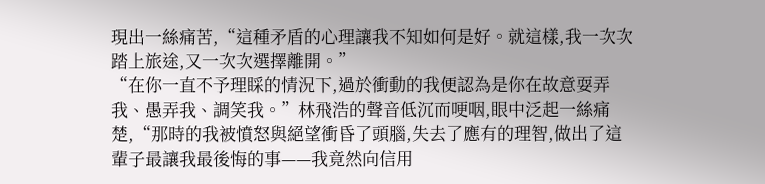現出一絲痛苦,“這種矛盾的心理讓我不知如何是好。就這樣,我一次次踏上旅途,又一次次選擇離開。”
“在你一直不予理睬的情況下,過於衝動的我便認為是你在故意耍弄我、愚弄我、調笑我。”林飛浩的聲音低沉而哽咽,眼中泛起一絲痛楚,“那時的我被憤怒與絕望衝昏了頭腦,失去了應有的理智,做出了這輩子最讓我最後悔的事——我竟然向信用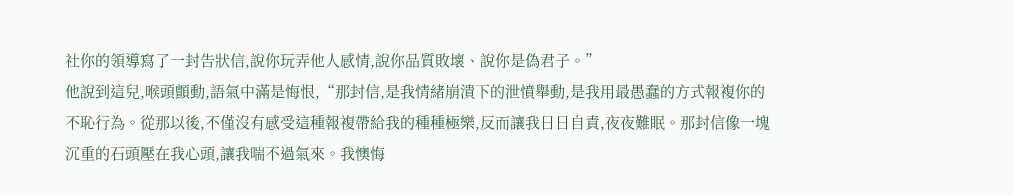社你的領導寫了一封告狀信,說你玩弄他人感情,說你品質敗壞、說你是偽君子。”
他說到這兒,喉頭顫動,語氣中滿是悔恨,“那封信,是我情緒崩潰下的泄憤舉動,是我用最愚蠢的方式報複你的不恥行為。從那以後,不僅沒有感受這種報複帶給我的種種極樂,反而讓我日日自責,夜夜難眠。那封信像一塊沉重的石頭壓在我心頭,讓我喘不過氣來。我懊悔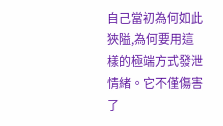自己當初為何如此狹隘,為何要用這樣的極端方式發泄情緒。它不僅傷害了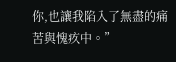你,也讓我陷入了無盡的痛苦與愧疚中。”